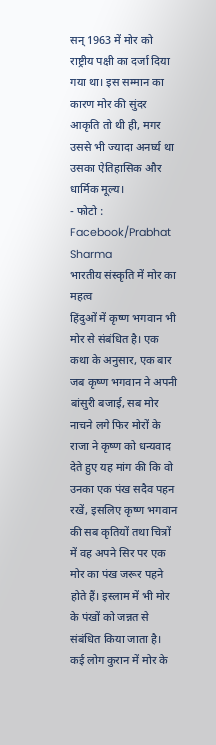सन् 1963 में मोर को राष्ट्रीय पक्षी का दर्जा दिया गया था। इस सम्मान का कारण मोर की सुंदर आकृति तो थी ही, मगर उससे भी ज्यादा अनर्घ्य था उसका ऐतिहासिक और धार्मिक मूल्य।
- फोटो : Facebook/Prabhat Sharma
भारतीय संस्कृति में मोर का महत्व
हिंदुओं में कृष्ण भगवान भी मोर से संबंधित है। एक कथा के अनुसार, एक बार जब कृष्ण भगवान ने अपनी बांसुरी बजाई, सब मोर नाचने लगे फिर मोरों के राजा ने कृष्ण को धन्यवाद देते हुए यह मांग की कि वो उनका एक पंख सदैव पहन रखें, इसलिए कृष्ण भगवान की सब कृतियों तथा चित्रों में वह अपने सिर पर एक मोर का पंख जरूर पहने होते हैं। इस्लाम में भी मोर के पंखों को जन्नत से संबंधित किया जाता है। कई लोग कुरान में मोर के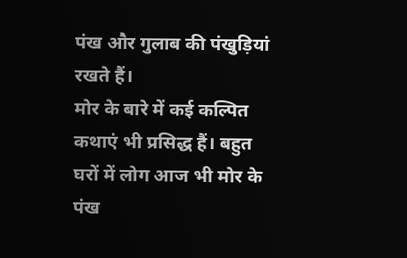पंख और गुलाब की पंखुड़ियां रखते हैं।
मोर के बारे में कई कल्पित कथाएं भी प्रसिद्ध हैं। बहुत घरों में लोग आज भी मोर के पंख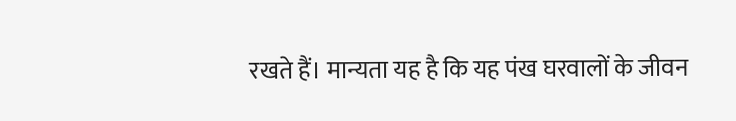रखते हैं। मान्यता यह है कि यह पंख घरवालों के जीवन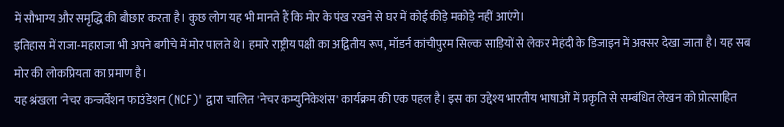में सौभाग्य और समृद्धि की बौछार करता है। कुछ लोग यह भी मानते हैं कि मोर के पंख रखने से घर में कोई कीड़े मकोड़े नहीं आएंगे।
इतिहास में राजा-महाराजा भी अपने बगीचे में मोर पालते थे। हमारे राष्ट्रीय पक्षी का अद्वितीय रूप, मॉडर्न कांचीपुरम सिल्क साड़ियों से लेकर मेहंदी के डिजाइन में अक्सर देखा जाता है। यह सब मोर की लोकप्रियता का प्रमाण है।
यह श्रंखला 'नेचर कन्जर्वेशन फाउंडेशन (NCF)' द्वारा चालित 'नेचर कम्युनिकेशंस' कार्यक्रम की एक पहल है। इस का उद्देश्य भारतीय भाषाओं में प्रकृति से सम्बंधित लेखन को प्रोत्साहित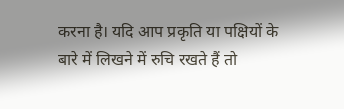करना है। यदि आप प्रकृति या पक्षियों के बारे में लिखने में रुचि रखते हैं तो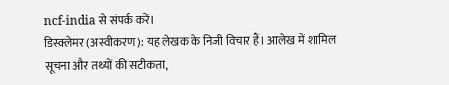ncf-india से संपर्क करें।
डिस्क्लेमर (अस्वीकरण): यह लेखक के निजी विचार हैं। आलेख में शामिल सूचना और तथ्यों की सटीकता,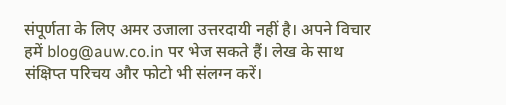संपूर्णता के लिए अमर उजाला उत्तरदायी नहीं है। अपने विचार हमें blog@auw.co.in पर भेज सकते हैं। लेख के साथ संक्षिप्त परिचय और फोटो भी संलग्न करें।